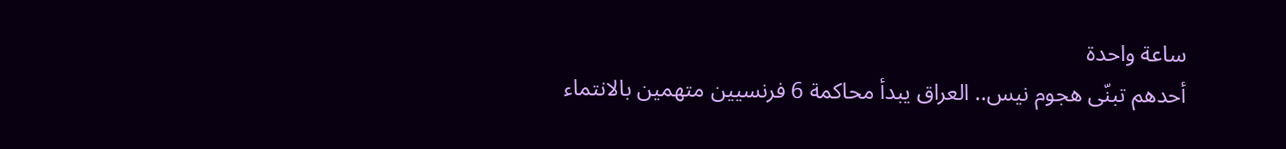ساعة واحدة
أحدهم تبنّى هجوم نيس.. العراق يبدأ محاكمة 6 فرنسيين متهمين بالانتماء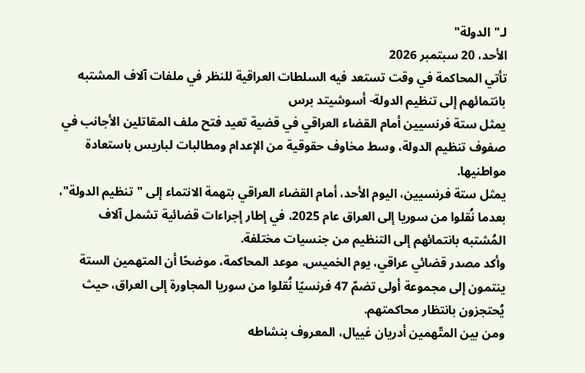لـ"الدولة"
الأحد، 20 سبتمبر 2026
تأتي المحاكمة في وقت تستعد فيه السلطات العراقية للنظر في ملفات آلاف المشتبه بانتمائهم إلى تنظيم الدولة- أسوشيتد برس
يمثل ستة فرنسيين أمام القضاء العراقي في قضية تعيد فتح ملف المقاتلين الأجانب في صفوف تنظيم الدولة، وسط مخاوف حقوقية من الإعدام ومطالبات لباريس باستعادة مواطنيها.
يمثل ستة فرنسيين، اليوم الأحد، أمام القضاء العراقي بتهمة الانتماء إلى "تنظيم الدولة"، بعدما نُقلوا من سوريا إلى العراق عام 2025، في إطار إجراءات قضائية تشمل آلاف المُشتبه بانتمائهم إلى التنظيم من جنسيات مختلفة.
وأكد مصدر قضائي عراقي، يوم الخميس، موعد المحاكمة، موضحًا أن المتهمين الستة ينتمون إلى مجموعة أولى تضمّ 47 فرنسيًا نُقلوا من سوريا المجاورة إلى العراق، حيث يُحتجزون بانتظار محاكمتهم.
ومن بين المتّهمين أدريان غييال، المعروف بنشاطه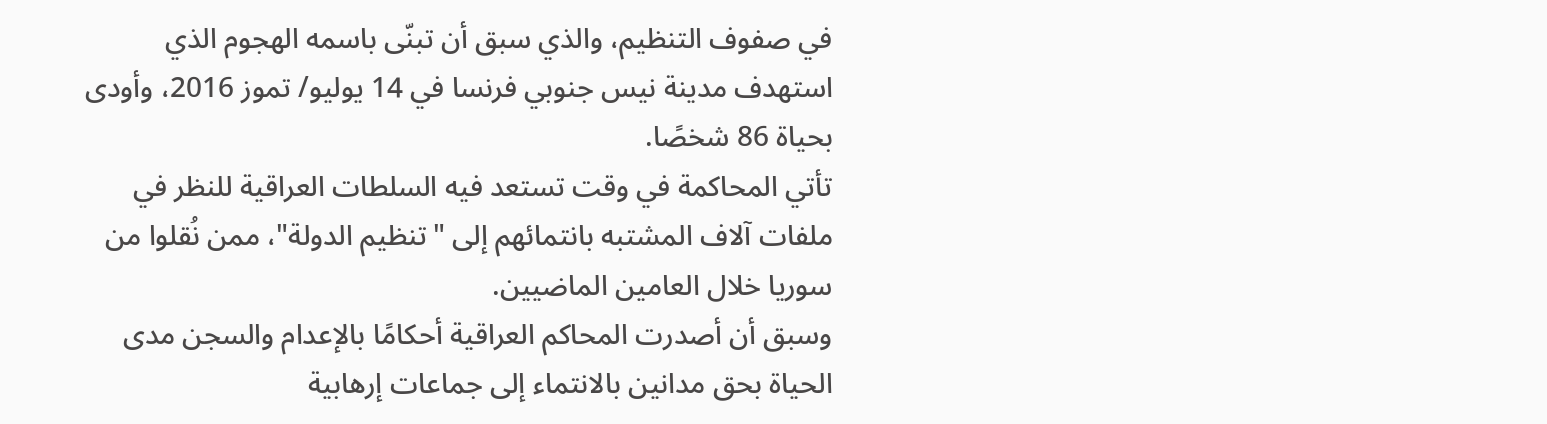في صفوف التنظيم، والذي سبق أن تبنّى باسمه الهجوم الذي استهدف مدينة نيس جنوبي فرنسا في 14 يوليو/ تموز 2016، وأودى بحياة 86 شخصًا.
تأتي المحاكمة في وقت تستعد فيه السلطات العراقية للنظر في ملفات آلاف المشتبه بانتمائهم إلى "تنظيم الدولة"، ممن نُقلوا من سوريا خلال العامين الماضيين.
وسبق أن أصدرت المحاكم العراقية أحكامًا بالإعدام والسجن مدى الحياة بحق مدانين بالانتماء إلى جماعات إرهابية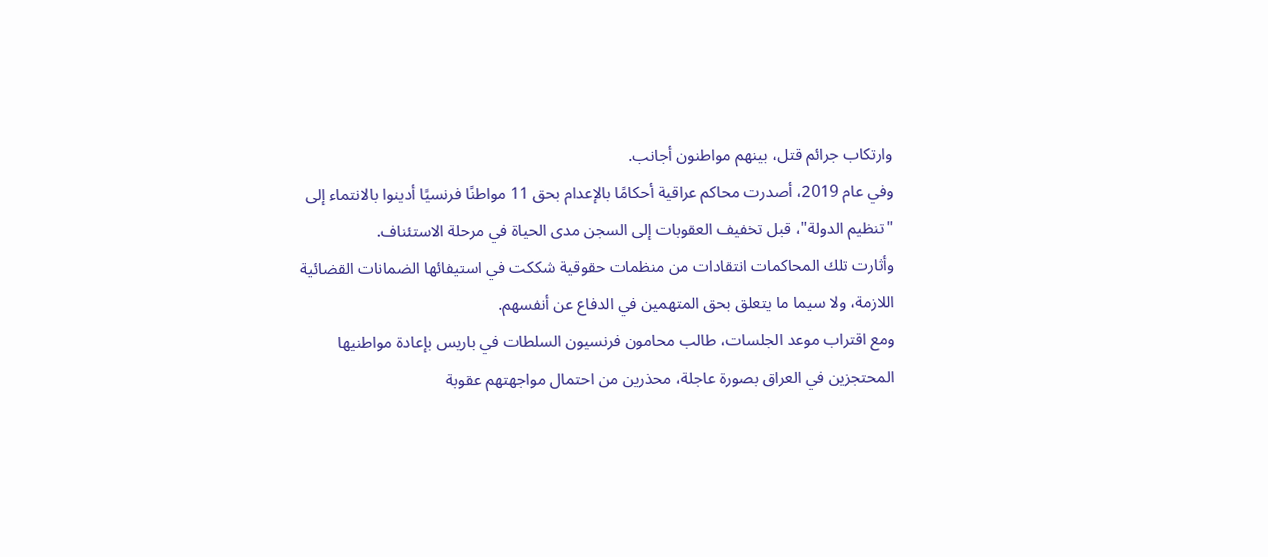وارتكاب جرائم قتل، بينهم مواطنون أجانب.
وفي عام 2019، أصدرت محاكم عراقية أحكامًا بالإعدام بحق 11 مواطنًا فرنسيًا أدينوا بالانتماء إلى "تنظيم الدولة"، قبل تخفيف العقوبات إلى السجن مدى الحياة في مرحلة الاستئناف.
وأثارت تلك المحاكمات انتقادات من منظمات حقوقية شككت في استيفائها الضمانات القضائية اللازمة، ولا سيما ما يتعلق بحق المتهمين في الدفاع عن أنفسهم.
ومع اقتراب موعد الجلسات، طالب محامون فرنسيون السلطات في باريس بإعادة مواطنيها المحتجزين في العراق بصورة عاجلة، محذرين من احتمال مواجهتهم عقوبة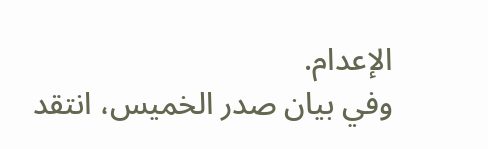الإعدام.
وفي بيان صدر الخميس، انتقد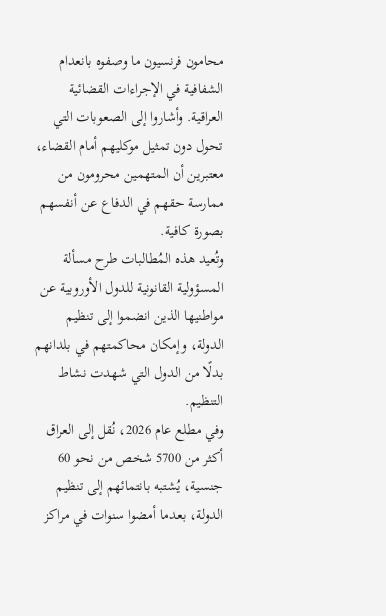محامون فرنسيون ما وصفوه بانعدام الشفافية في الإجراءات القضائية العراقية. وأشاروا إلى الصعوبات التي تحول دون تمثيل موكليهم أمام القضاء، معتبرين أن المتهمين محرومون من ممارسة حقهم في الدفاع عن أنفسهم بصورة كافية.
وتُعيد هذه المُطالبات طرح مسألة المسؤولية القانونية للدول الأوروبية عن مواطنيها الذين انضموا إلى تنظيم الدولة، وإمكان محاكمتهم في بلدانهم بدلًا من الدول التي شهدت نشاط التنظيم.
وفي مطلع عام 2026، نُقل إلى العراق أكثر من 5700 شخص من نحو 60 جنسية، يُشتبه بانتمائهم إلى تنظيم الدولة، بعدما أمضوا سنوات في مراكز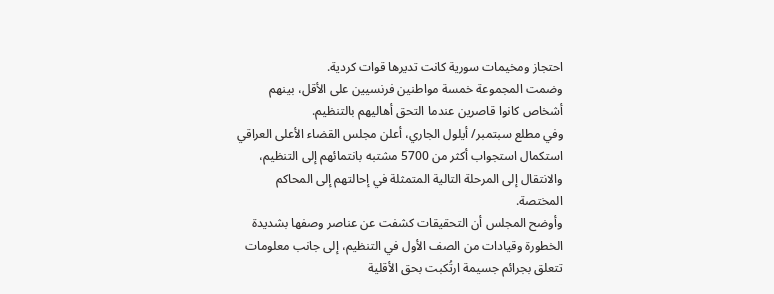احتجاز ومخيمات سورية كانت تديرها قوات كردية.
وضمت المجموعة خمسة مواطنين فرنسيين على الأقل، بينهم أشخاص كانوا قاصرين عندما التحق أهاليهم بالتنظيم.
وفي مطلع سبتمبر/ أيلول الجاري، أعلن مجلس القضاء الأعلى العراقي استكمال استجواب أكثر من 5700 مشتبه بانتمائهم إلى التنظيم، والانتقال إلى المرحلة التالية المتمثلة في إحالتهم إلى المحاكم المختصة.
وأوضح المجلس أن التحقيقات كشفت عن عناصر وصفها بشديدة الخطورة وقيادات من الصف الأول في التنظيم، إلى جانب معلومات تتعلق بجرائم جسيمة ارتُكبت بحق الأقلية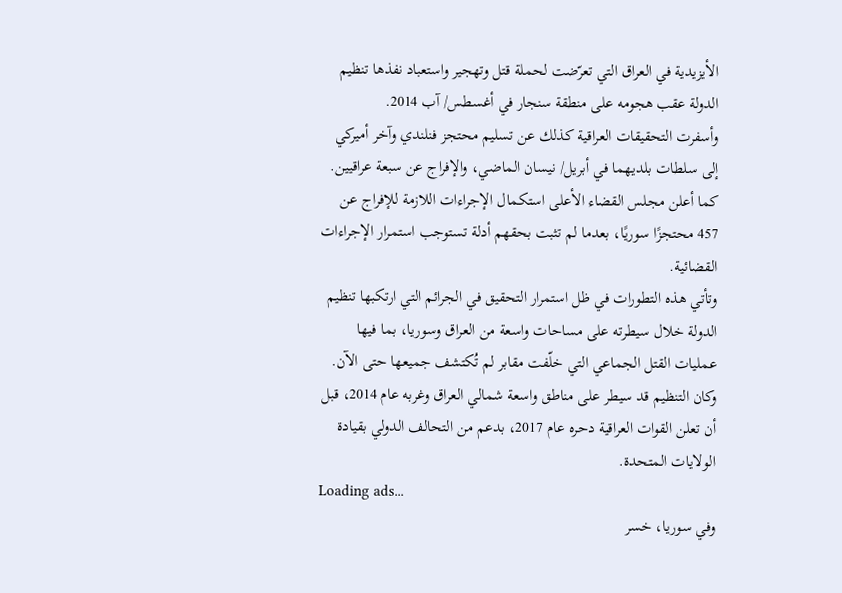الأيزيدية في العراق التي تعرّضت لحملة قتل وتهجير واستعباد نفذها تنظيم الدولة عقب هجومه على منطقة سنجار في أغسطس/ آب 2014.
وأسفرت التحقيقات العراقية كذلك عن تسليم محتجز فنلندي وآخر أميركي إلى سلطات بلديهما في أبريل/ نيسان الماضي، والإفراج عن سبعة عراقيين.
كما أعلن مجلس القضاء الأعلى استكمال الإجراءات اللازمة للإفراج عن 457 محتجزًا سوريًا، بعدما لم تثبت بحقهم أدلة تستوجب استمرار الإجراءات القضائية.
وتأتي هذه التطورات في ظل استمرار التحقيق في الجرائم التي ارتكبها تنظيم الدولة خلال سيطرته على مساحات واسعة من العراق وسوريا، بما فيها عمليات القتل الجماعي التي خلّفت مقابر لم تُكتشف جميعها حتى الآن.
وكان التنظيم قد سيطر على مناطق واسعة شمالي العراق وغربه عام 2014، قبل أن تعلن القوات العراقية دحره عام 2017، بدعم من التحالف الدولي بقيادة الولايات المتحدة.
Loading ads...
وفي سوريا، خسر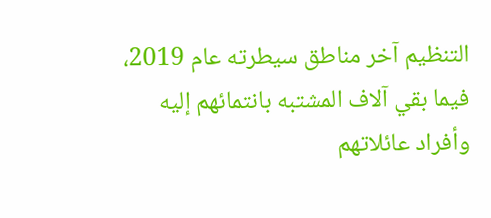التنظيم آخر مناطق سيطرته عام 2019، فيما بقي آلاف المشتبه بانتمائهم إليه وأفراد عائلاتهم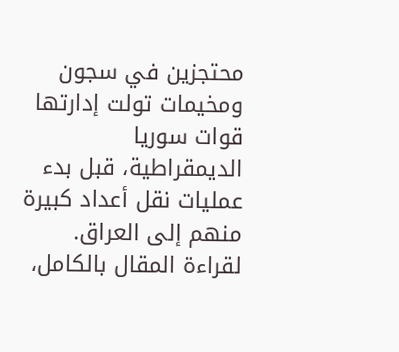محتجزين في سجون ومخيمات تولت إدارتها قوات سوريا الديمقراطية، قبل بدء عمليات نقل أعداد كبيرة منهم إلى العراق.
لقراءة المقال بالكامل،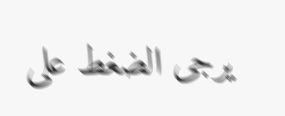يرجى الضغط على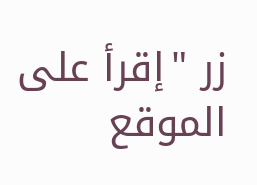زر "إقرأ على الموقع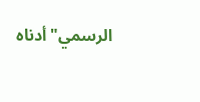الرسمي" أدناه